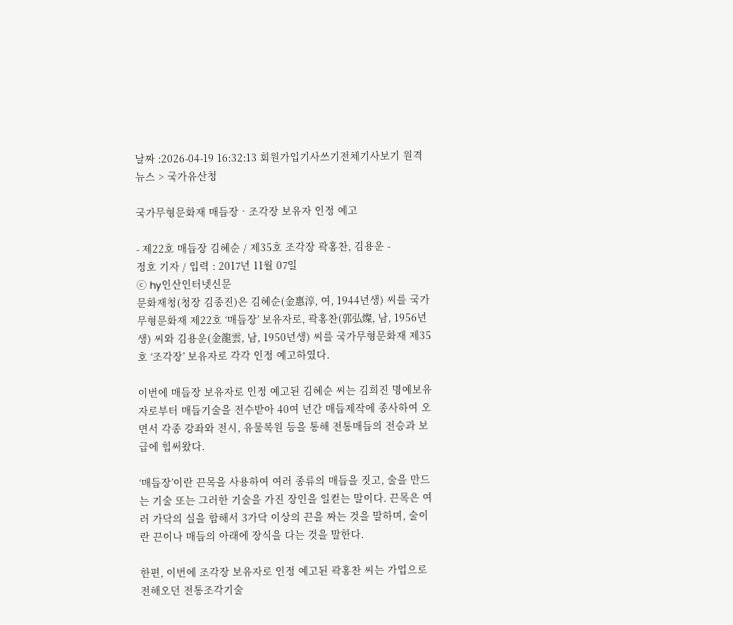날짜 :2026-04-19 16:32:13 회원가입기사쓰기전체기사보기 원격
뉴스 > 국가유산청

국가무형문화재 매듭장‧조각장 보유자 인정 예고

- 제22호 매듭장 김혜순 / 제35호 조각장 곽홍찬, 김용운 -
정호 기자 / 입력 : 2017년 11월 07일
ⓒ hy인산인터넷신문
문화재청(청장 김종진)은 김혜순(金惠淳, 여, 1944년생) 씨를 국가무형문화재 제22호 ‘매듭장’ 보유자로, 곽홍찬(郭弘燦, 남, 1956년생) 씨와 김용운(金龍雲, 남, 1950년생) 씨를 국가무형문화재 제35호 ‘조각장’ 보유자로 각각 인정 예고하였다.

이번에 매듭장 보유자로 인정 예고된 김혜순 씨는 김희진 명예보유자로부터 매듭기술을 전수받아 40여 년간 매듭제작에 종사하여 오면서 각종 강좌와 전시, 유물복원 등을 통해 전통매듭의 전승과 보급에 힘써왔다.

‘매듭장’이란 끈목을 사용하여 여러 종류의 매듭을 짓고, 술을 만드는 기술 또는 그러한 기술을 가진 장인을 일컫는 말이다. 끈목은 여러 가닥의 실을 합해서 3가닥 이상의 끈을 짜는 것을 말하며, 술이란 끈이나 매듭의 아래에 장식을 다는 것을 말한다.

한편, 이번에 조각장 보유자로 인정 예고된 곽홍찬 씨는 가업으로 전해오던 전통조각기술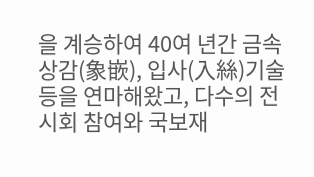을 계승하여 40여 년간 금속 상감(象嵌), 입사(入絲)기술 등을 연마해왔고, 다수의 전시회 참여와 국보재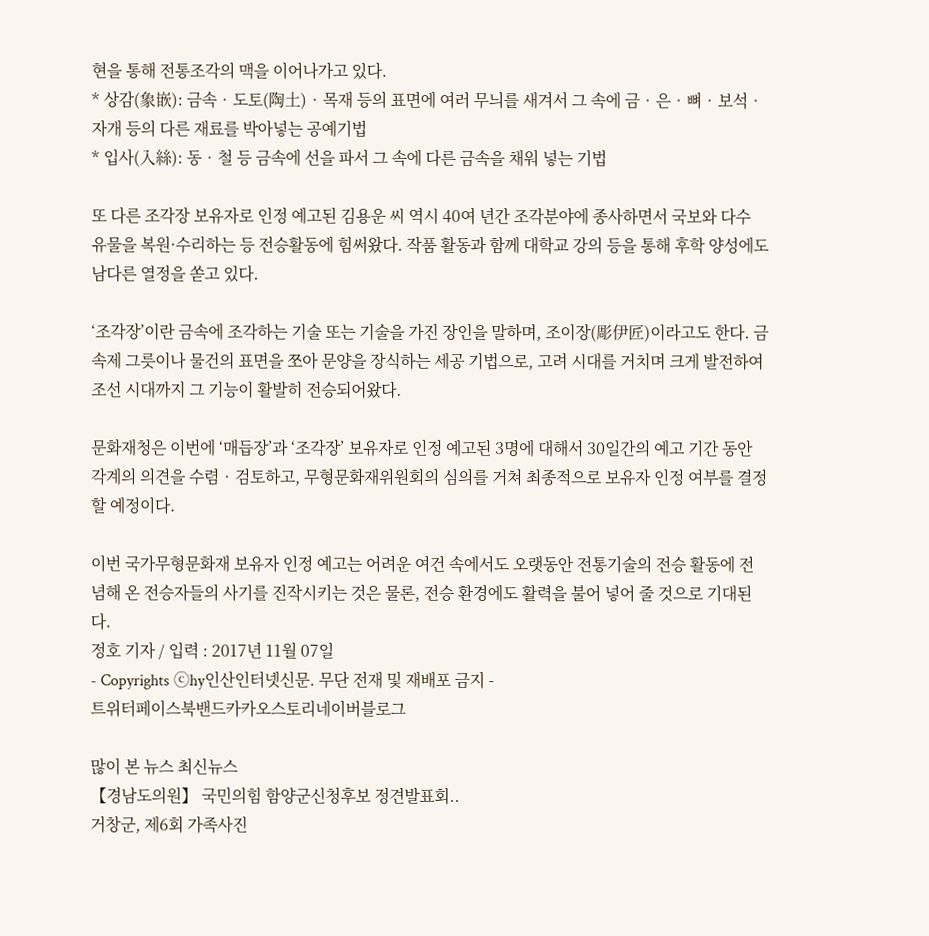현을 통해 전통조각의 맥을 이어나가고 있다.
* 상감(象嵌): 금속‧도토(陶土)‧목재 등의 표면에 여러 무늬를 새겨서 그 속에 금‧은‧뼈‧보석‧자개 등의 다른 재료를 박아넣는 공예기법
* 입사(入絲): 동‧철 등 금속에 선을 파서 그 속에 다른 금속을 채워 넣는 기법

또 다른 조각장 보유자로 인정 예고된 김용운 씨 역시 40여 년간 조각분야에 종사하면서 국보와 다수 유물을 복원·수리하는 등 전승활동에 힘써왔다. 작품 활동과 함께 대학교 강의 등을 통해 후학 양성에도 남다른 열정을 쏟고 있다.

‘조각장’이란 금속에 조각하는 기술 또는 기술을 가진 장인을 말하며, 조이장(彫伊匠)이라고도 한다. 금속제 그릇이나 물건의 표면을 쪼아 문양을 장식하는 세공 기법으로, 고려 시대를 거치며 크게 발전하여 조선 시대까지 그 기능이 활발히 전승되어왔다.

문화재청은 이번에 ‘매듭장’과 ‘조각장’ 보유자로 인정 예고된 3명에 대해서 30일간의 예고 기간 동안 각계의 의견을 수렴‧검토하고, 무형문화재위원회의 심의를 거쳐 최종적으로 보유자 인정 여부를 결정할 예정이다.

이번 국가무형문화재 보유자 인정 예고는 어려운 여건 속에서도 오랫동안 전통기술의 전승 활동에 전념해 온 전승자들의 사기를 진작시키는 것은 물론, 전승 환경에도 활력을 불어 넣어 줄 것으로 기대된다.
정호 기자 / 입력 : 2017년 11월 07일
- Copyrights ⓒhy인산인터넷신문. 무단 전재 및 재배포 금지 -
트위터페이스북밴드카카오스토리네이버블로그

많이 본 뉴스 최신뉴스
【경남도의원】 국민의힘 함양군신청후보 정견발표회..
거창군, 제6회 가족사진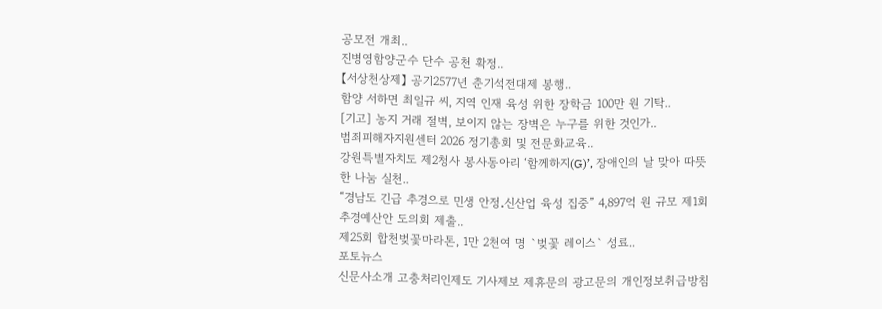공모전 개최..
진병영함양군수 단수 공천 확정..
【서상천상제】 공기2577년 춘기석전대제 봉행..
함양 서하면 최일규 씨, 지역 인재 육성 위한 장학금 100만 원 기탁..
[기고] 농지 거래 절벽, 보이지 않는 장벽은 누구를 위한 것인가..
범죄피해자지원센터 2026 정기총회 및 전문화교육..
강원특별자치도 제2청사 봉사동아리 ‘함께하지(G)’, 장애인의 날 맞아 따뜻한 나눔 실천..
“경남도 긴급 추경으로 민생 안정․신산업 육성 집중” 4,897억 원 규모 제1회 추경예산안 도의회 제출..
제25회 합천벚꽃마라톤, 1만 2천여 명 `벚꽃 레이스` 성료..
포토뉴스
신문사소개 고충처리인제도 기사제보 제휴문의 광고문의 개인정보취급방침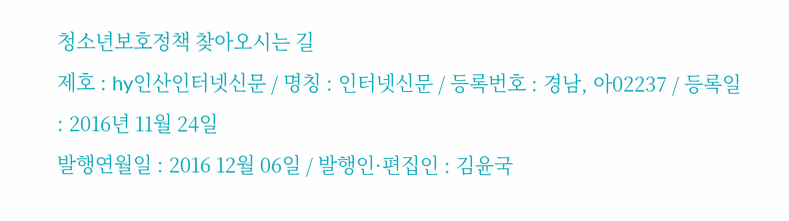청소년보호정책 찾아오시는 길
제호 : hy인산인터넷신문 / 명칭 : 인터넷신문 / 등록번호 : 경남, 아02237 / 등록일 : 2016년 11월 24일
발행연월일 : 2016 12월 06일 / 발행인·편집인 : 김윤국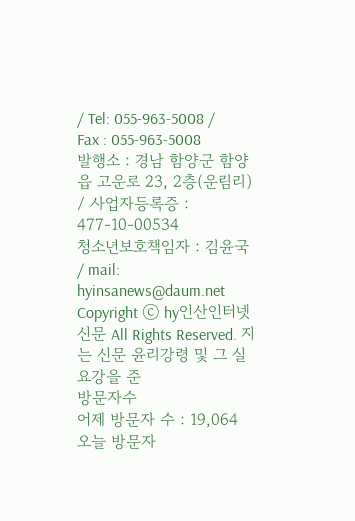/ Tel: 055-963-5008 / Fax : 055-963-5008
발행소 : 경남 함양군 함양읍 고운로 23, 2층(운림리) / 사업자등록증 : 477-10-00534
청소년보호책임자 : 김윤국 / mail: hyinsanews@daum.net
Copyright ⓒ hy인산인터넷신문 All Rights Reserved. 지는 신문 윤리강령 및 그 실요강을 준
방문자수
어제 방문자 수 : 19,064
오늘 방문자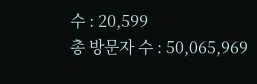수 : 20,599
총 방문자 수 : 50,065,969